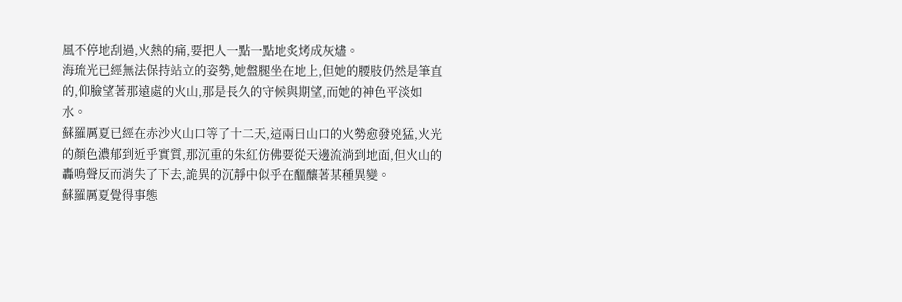風不停地刮過,火熱的痛,要把人一點一點地炙烤成灰燼。
海琉光已經無法保持站立的姿勢,她盤腿坐在地上,但她的腰肢仍然是筆直的,仰臉望著那遠處的火山,那是長久的守候與期望,而她的神色平淡如水。
蘇羅厲夏已經在赤沙火山口等了十二天,這兩日山口的火勢愈發兇猛,火光的顏色濃郁到近乎實質,那沉重的朱紅仿佛要從天邊流淌到地面,但火山的轟鳴聲反而消失了下去,詭異的沉靜中似乎在醞釀著某種異變。
蘇羅厲夏覺得事態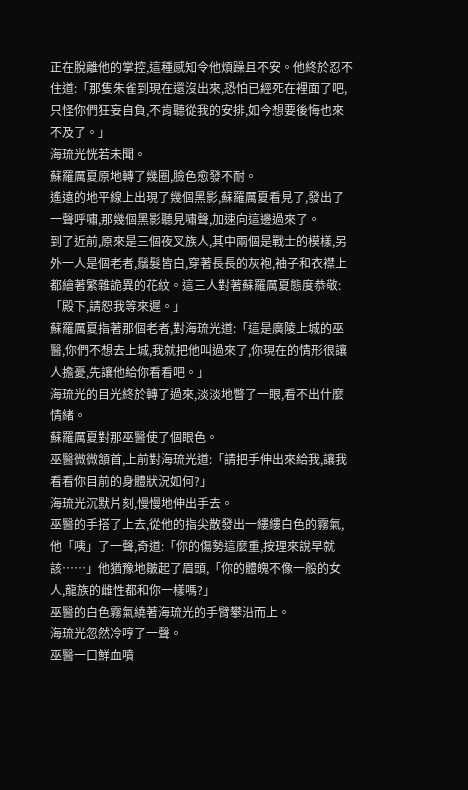正在脫離他的掌控,這種感知令他煩躁且不安。他終於忍不住道:「那隻朱雀到現在還沒出來,恐怕已經死在裡面了吧,只怪你們狂妄自負,不肯聽從我的安排,如今想要後悔也來不及了。」
海琉光恍若未聞。
蘇羅厲夏原地轉了幾圈,臉色愈發不耐。
遙遠的地平線上出現了幾個黑影,蘇羅厲夏看見了,發出了一聲呼嘯,那幾個黑影聽見嘯聲,加速向這邊過來了。
到了近前,原來是三個夜叉族人,其中兩個是戰士的模樣,另外一人是個老者,鬚髮皆白,穿著長長的灰袍,袖子和衣襟上都繪著繁雜詭異的花紋。這三人對著蘇羅厲夏態度恭敬:「殿下,請恕我等來遲。」
蘇羅厲夏指著那個老者,對海琉光道:「這是廣陵上城的巫醫,你們不想去上城,我就把他叫過來了,你現在的情形很讓人擔憂,先讓他給你看看吧。」
海琉光的目光終於轉了過來,淡淡地瞥了一眼,看不出什麼情緒。
蘇羅厲夏對那巫醫使了個眼色。
巫醫微微頷首,上前對海琉光道:「請把手伸出來給我,讓我看看你目前的身體狀況如何?」
海琉光沉默片刻,慢慢地伸出手去。
巫醫的手搭了上去,從他的指尖散發出一縷縷白色的霧氣,他「咦」了一聲,奇道:「你的傷勢這麼重,按理來說早就該……」他猶豫地皺起了眉頭,「你的體魄不像一般的女人,龍族的雌性都和你一樣嗎?」
巫醫的白色霧氣繞著海琉光的手臂攀沿而上。
海琉光忽然冷哼了一聲。
巫醫一口鮮血噴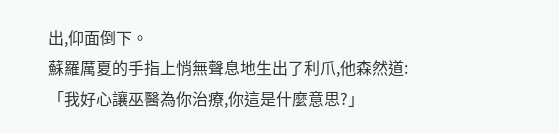出,仰面倒下。
蘇羅厲夏的手指上悄無聲息地生出了利爪,他森然道:「我好心讓巫醫為你治療,你這是什麼意思?」